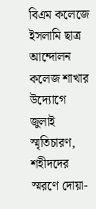বিএম কলেজে ইসলামি ছাত্র আন্দোলন কলেজ শাখার উদ্যোগে জুলাই স্মৃতিচারণ, শহীদদের স্মরণে দোয়া-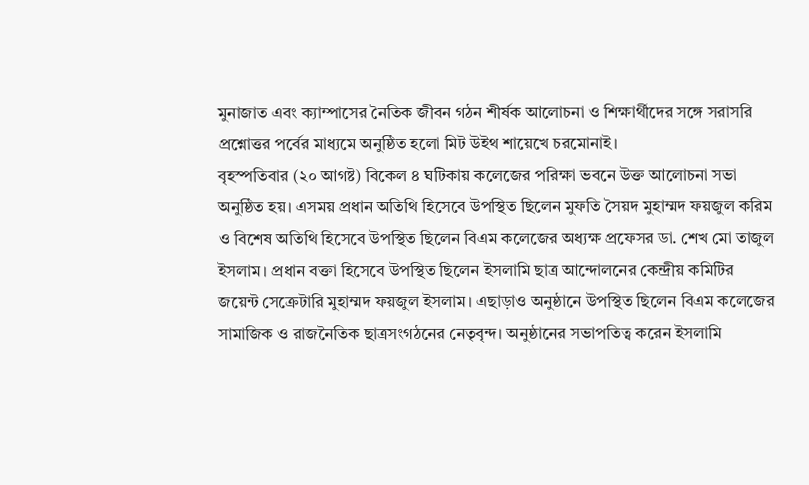মুনাজাত এবং ক্যাম্পাসের নৈতিক জীবন গঠন শীর্ষক আলোচনা ও শিক্ষার্থীদের সঙ্গে সরাসরি প্রশ্নোত্তর পর্বের মাধ্যমে অনুষ্ঠিত হলো মিট উইথ শায়েখে চরমোনাই।
বৃহস্পতিবার (২০ আগষ্ট) বিকেল ৪ ঘটিকায় কলেজের পরিক্ষা ভবনে উক্ত আলোচনা সভা অনুষ্ঠিত হয়। এসময় প্রধান অতিথি হিসেবে উপস্থিত ছিলেন মুফতি সৈয়দ মুহাম্মদ ফয়জুল করিম ও বিশেষ অতিথি হিসেবে উপস্থিত ছিলেন বিএম কলেজের অধ্যক্ষ প্রফেসর ডা. শেখ মো তাজুল ইসলাম। প্রধান বক্তা হিসেবে উপস্থিত ছিলেন ইসলামি ছাত্র আন্দোলনের কেন্দ্রীয় কমিটির জয়েন্ট সেক্রেটারি মুহাম্মদ ফয়জুল ইসলাম। এছাড়াও অনুষ্ঠানে উপস্থিত ছিলেন বিএম কলেজের সামাজিক ও রাজনৈতিক ছাত্রসংগঠনের নেতৃবৃন্দ। অনুষ্ঠানের সভাপতিত্ব করেন ইসলামি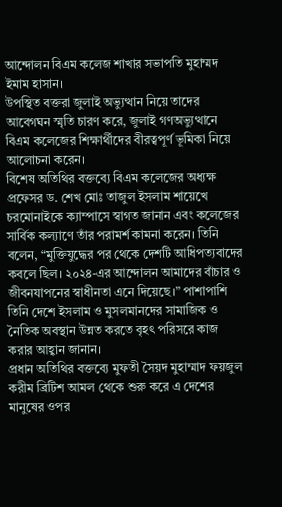আন্দোলন বিএম কলেজ শাখার সভাপতি মুহাম্মদ ইমাম হাসান।
উপস্থিত বক্তরা জুলাই অভ্যুত্থান নিয়ে তাদের আবেগঘন স্মৃতি চারণ করে, জুলাই গণঅভ্যুত্থানে বিএম কলেজের শিক্ষার্থীদের বীরত্বপূর্ণ ভূমিকা নিয়ে আলোচনা করেন।
বিশেষ অতিথির বক্তব্যে বিএম কলেজের অধ্যক্ষ প্রফেসর ড. শেখ মোঃ তাজুল ইসলাম শায়েখে চরমোনাইকে ক্যাম্পাসে স্বাগত জানান এবং কলেজের সার্বিক কল্যাণে তাঁর পরামর্শ কামনা করেন। তিনি বলেন, “মুক্তিযুদ্ধের পর থেকে দেশটি আধিপত্যবাদের কবলে ছিল। ২০২৪-এর আন্দোলন আমাদের বাঁচার ও জীবনযাপনের স্বাধীনতা এনে দিয়েছে।” পাশাপাশি তিনি দেশে ইসলাম ও মুসলমানদের সামাজিক ও নৈতিক অবস্থান উন্নত করতে বৃহৎ পরিসরে কাজ করার আহ্বান জানান।
প্রধান অতিথির বক্তব্যে মুফতী সৈয়দ মুহাম্মাদ ফয়জুল করীম ব্রিটিশ আমল থেকে শুরু করে এ দেশের মানুষের ওপর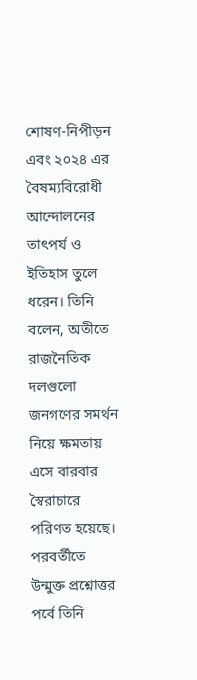শোষণ-নিপীড়ন এবং ২০২৪ এর বৈষম্যবিরোধী আন্দোলনের তাৎপর্য ও ইতিহাস তুলে ধরেন। তিনি বলেন, অতীতে রাজনৈতিক দলগুলো জনগণের সমর্থন নিয়ে ক্ষমতায় এসে বারবার স্বৈরাচারে পরিণত হয়েছে।
পরবর্তীতে উন্মুক্ত প্রশ্নোত্তর পর্বে তিনি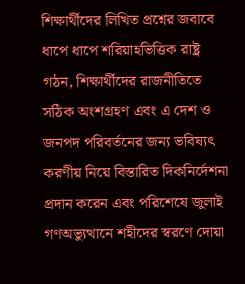শিক্ষার্থীদের লিখিত প্রশ্নের জবাবে ধাপে ধাপে শরিয়াহভিত্তিক রাষ্ট্র গঠন, শিক্ষার্থীদের রাজনীতিতে সঠিক অংশগ্রহণ এবং এ দেশ ও জনপদ পরিবর্তনের জন্য ভবিষ্যৎ করণীয় নিয়ে বিস্তারিত দিকনির্দেশনা প্রদান করেন এবং পরিশেষে জুলাই গণঅভ্যুত্থানে শহীদের স্বরণে দোয়া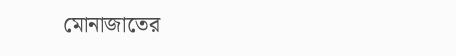মোনাজাতের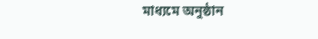মাধ্যমে অনুষ্ঠান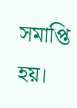সমাপ্তি হয়।